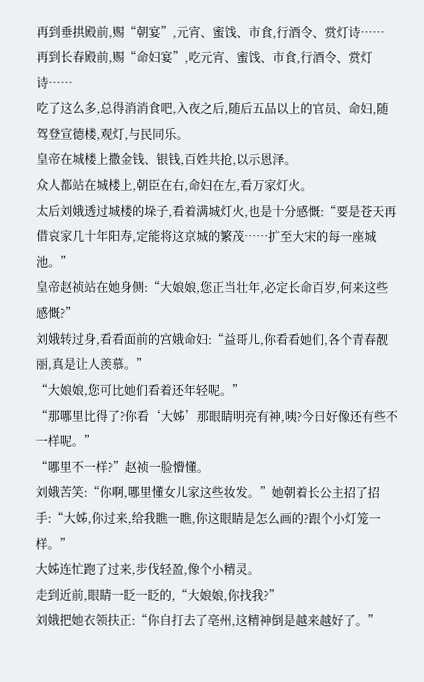再到垂拱殿前,赐“朝宴”,元宵、蜜饯、市食,行酒令、赏灯诗……
再到长春殿前,赐“命妇宴”,吃元宵、蜜饯、市食,行酒令、赏灯诗……
吃了这么多,总得消消食吧,入夜之后,随后五品以上的官员、命妇,随驾登宣德楼,观灯,与民同乐。
皇帝在城楼上撒金钱、银钱,百姓共抢,以示恩泽。
众人都站在城楼上,朝臣在右,命妇在左,看万家灯火。
太后刘娥透过城楼的垛子,看着满城灯火,也是十分感慨:“要是苍天再借哀家几十年阳寿,定能将这京城的繁茂……扩至大宋的每一座城池。”
皇帝赵祯站在她身侧:“大娘娘,您正当壮年,必定长命百岁,何来这些感慨?”
刘娥转过身,看看面前的宫娥命妇:“益哥儿,你看看她们,各个青春靓丽,真是让人羡慕。”
“大娘娘,您可比她们看着还年轻呢。”
“那哪里比得了?你看‘大姊’那眼睛明亮有神,咦?今日好像还有些不一样呢。”
“哪里不一样?”赵祯一脸懵懂。
刘娥苦笑:“你啊,哪里懂女儿家这些妆发。”她朝着长公主招了招手:“大姊,你过来,给我瞧一瞧,你这眼睛是怎么画的?跟个小灯笼一样。”
大姊连忙跑了过来,步伐轻盈,像个小精灵。
走到近前,眼睛一眨一眨的,“大娘娘,你找我?”
刘娥把她衣领扶正:“你自打去了亳州,这精神倒是越来越好了。”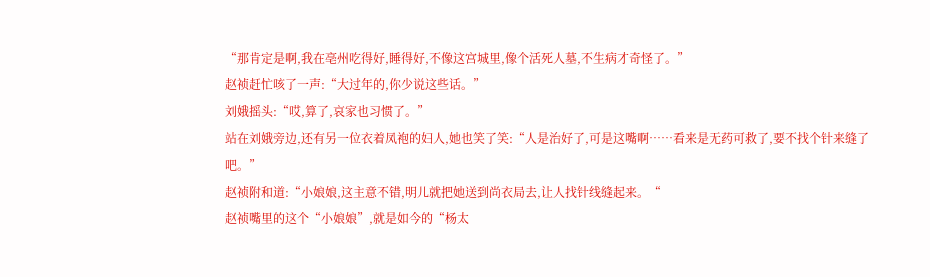“那肯定是啊,我在亳州吃得好,睡得好,不像这宫城里,像个活死人墓,不生病才奇怪了。”
赵祯赶忙咳了一声:“大过年的,你少说这些话。”
刘娥摇头:“哎,算了,哀家也习惯了。”
站在刘娥旁边,还有另一位衣着凤袍的妇人,她也笑了笑:“人是治好了,可是这嘴啊……看来是无药可救了,要不找个针来缝了吧。”
赵祯附和道:“小娘娘,这主意不错,明儿就把她送到尚衣局去,让人找针线缝起来。“
赵祯嘴里的这个“小娘娘”,就是如今的“杨太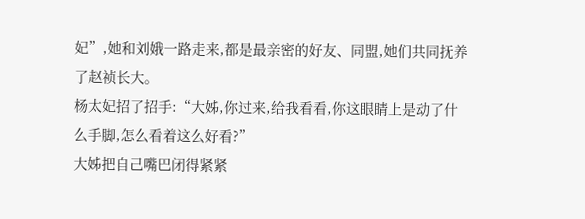妃”,她和刘娥一路走来,都是最亲密的好友、同盟,她们共同抚养了赵祯长大。
杨太妃招了招手:“大姊,你过来,给我看看,你这眼睛上是动了什么手脚,怎么看着这么好看?”
大姊把自己嘴巴闭得紧紧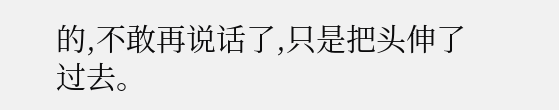的,不敢再说话了,只是把头伸了过去。